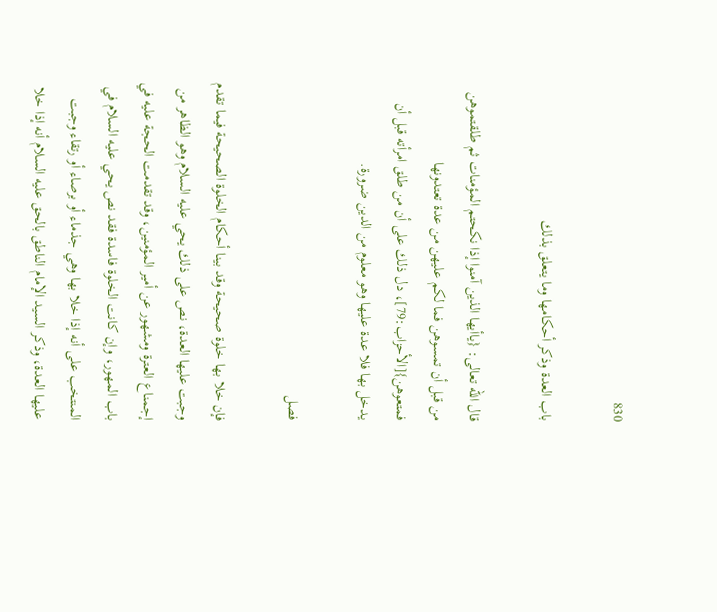830

باب العدة وذكر أحكامها وما يتعلق بذلك

قال الله تعالى: {ياأيها الذين آمنوا إذا نكحتم المؤمنات ثم طلقتموهن من قبل أن تمسوهن فما لكم عليهن من عدة تعتدونها فمتعوهن}[الأحزاب:79]، دل ذلك على أن من طلق امرأته قبل أن يدخل بها فلا عدة عليها وهو معلوم من الدين ضرورة.

فصل

فإن خلا بها خلوة صحيحة وقد بينا أحكام الخلوة الصحيحة فيما تقدم وجبت عليها العدة، نص على ذلك يحي عليه السلام وهو الظاهر من إجمناع العترة ومشهور عن أمير المؤمنين، وقد تقدمت الحجة عليه في باب المهور، وإن كانت الخلوة فاسدة فقد نص يحي عليه السلام في المنتخب على أنه إذا خلا بها وهي جذماء أو برصاء أو رتقاء وجبت عليها العدة، وذكر السيد الإمام الناطق بالحق عليه السلام أنه إذا خلا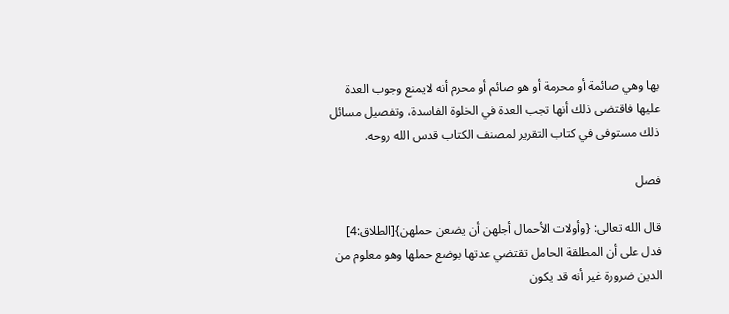بها وهي صائمة أو محرمة أو هو صائم أو محرم أنه لايمنع وجوب العدة عليها فاقتضى ذلك أنها تجب العدة في الخلوة الفاسدة، وتفصيل مسائل ذلك مستوفى في كتاب التقرير لمصنف الكتاب قدس الله روحه.

فصل

قال الله تعالى: {وأولات الأحمال أجلهن أن يضعن حملهن}[الطلاق:4] فدل على أن المطلقة الحامل تقتضي عدتها بوضع حملها وهو معلوم من الدين ضرورة غير أنه قد يكون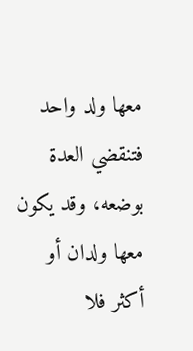معها ولد واحد فتنقضي العدة بوضعه، وقد يكون معها ولدان أو أكثر فلا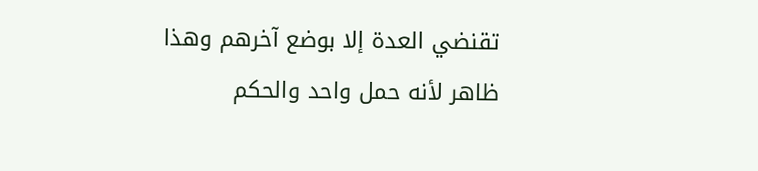تقنضي العدة إلا بوضع آخرهم وهذا ظاهر لأنه حمل واحد والحكم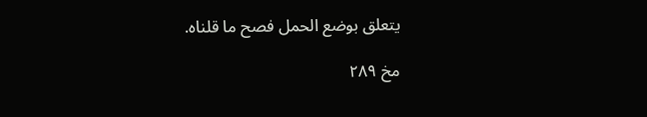يتعلق بوضع الحمل فصح ما قلناه.

مخ ۲۸۹